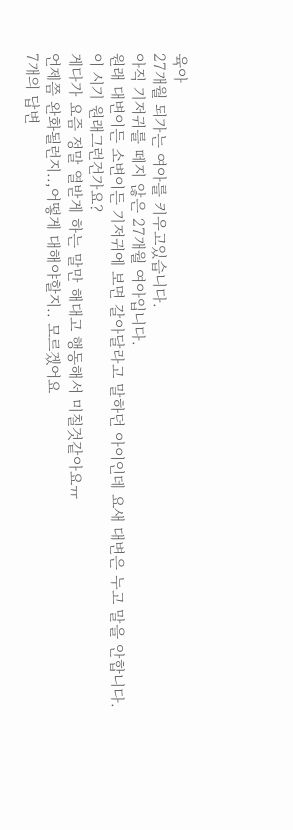육아
27개월 되가는 여아를 키우고있습니다.
아직 기저귀를 떼지 않은 27개월 여아입니다.
원래 대변이든 소변이든 기저귀에 보면 갈아달라고 말하던 아이인데 요새 대변은 누고 말을 안합니다.
이 시기 원래그런건가요?
게다가 요즘 정말 열받게 하는 말만 해대고 행동해서 미칠것같아요ㅠ
언제쯤 완화될런지..,어떻게 대해야할지.. 모르겠어요
7개의 답변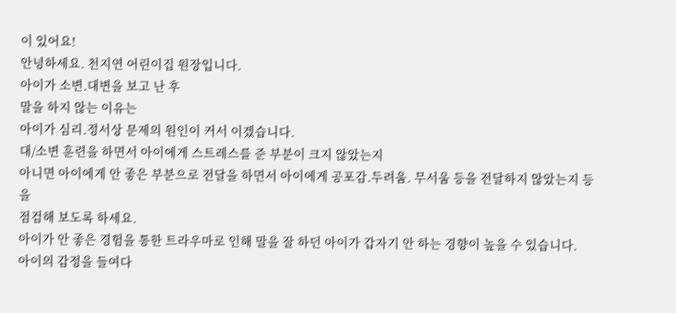이 있어요!
안녕하세요. 천지연 어린이집 원장입니다.
아이가 소변.대변을 보고 난 후
말을 하지 않는 이유는
아이가 심리.정서상 문제의 원인이 커서 이겠습니다.
대/소변 훈련을 하면서 아이에게 스트레스를 준 부분이 크지 않았는지
아니면 아이에게 안 좋은 부분으로 전달을 하면서 아이에게 공포감.두려움. 무서움 등을 전달하지 않았는지 등을
점검해 보도록 하세요.
아이가 안 좋은 경험을 통한 트라우마로 인해 말을 잘 하던 아이가 갑자기 안 하는 경향이 높을 수 있습니다.
아이의 감정을 들여다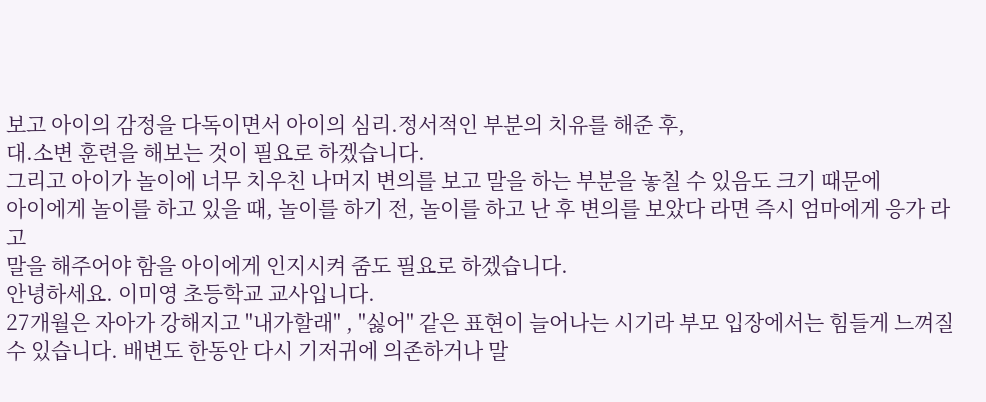보고 아이의 감정을 다독이면서 아이의 심리.정서적인 부분의 치유를 해준 후,
대.소변 훈련을 해보는 것이 필요로 하겠습니다.
그리고 아이가 놀이에 너무 치우친 나머지 변의를 보고 말을 하는 부분을 놓칠 수 있음도 크기 때문에
아이에게 놀이를 하고 있을 때, 놀이를 하기 전, 놀이를 하고 난 후 변의를 보았다 라면 즉시 엄마에게 응가 라고
말을 해주어야 함을 아이에게 인지시켜 줌도 필요로 하겠습니다.
안녕하세요. 이미영 초등학교 교사입니다.
27개월은 자아가 강해지고 "내가할래" , "싫어" 같은 표현이 늘어나는 시기라 부모 입장에서는 힘들게 느껴질 수 있습니다. 배변도 한동안 다시 기저귀에 의존하거나 말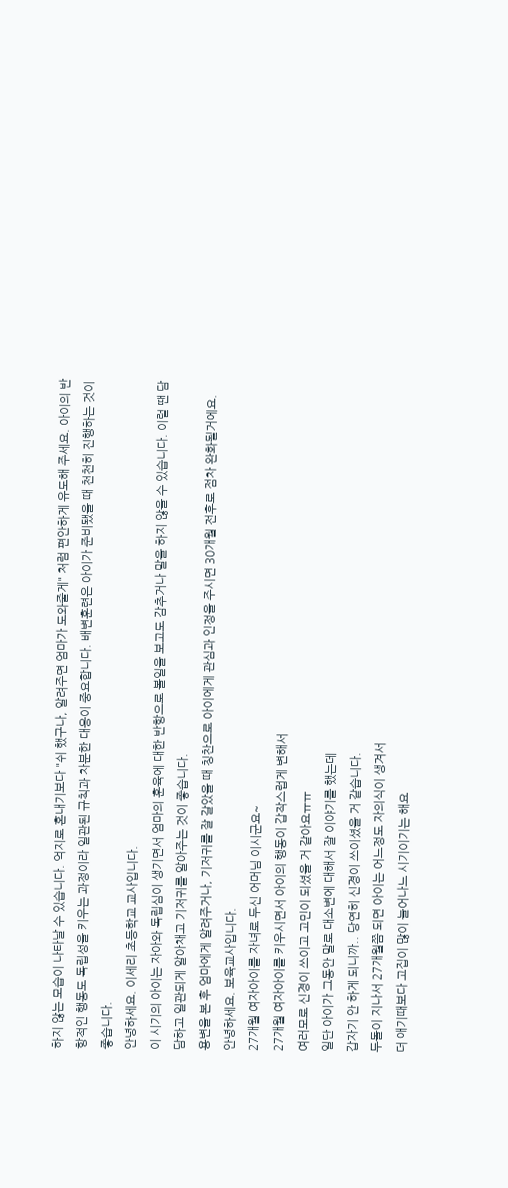하지 않는 모습이 나타날 수 있습니다. 억지로 혼내기보다 "쉬 했구나, 알려주면 엄마가 도와줄게" 처럼 편안하게 유도해 주세요. 아이의 반항적인 행동도 독립성을 키우는 과정이라 일관된 규칙과 차분한 대응이 중요합니다. 배변훈련은 아이가 준비됐을 때 천천히 진행하는 것이 좋습니다.
안녕하세요. 이세리 초등학교 교사입니다.
이 시기의 아이는 자아와 독립심이 생기면서 엄마의 훈육에 대한 반항으로 볼일을 보고도 감추거나 말을 하지 않을 수 있습니다. 이럴 땐 담담하고 일관되게 알아채고 기저귀를 알아주는 것이 좋습니다.
용변을 본 후 엄마에게 알려주거나, 기저귀를 잘 갈았을 때 칭찬으로 아이에게 관심과 인정을 주시면 30개월 전후로 점차 완화될거에요.
안녕하세요. 보육교사입니다.
27개월 여자아이를 자녀로 두신 어머님 이시군요~
27개월 여자아이를 키우시면서 아이의 행동이 갑작스럽게 변해서
여러모로 신경이 쓰이고 고민이 되셨을 거 같아요ㅠㅠ
일단 아이가 그동안 말로 대소변에 대해서 잘 이야기를 했는데
갑자기 안 하게 되니까.. 당연히 신경이 쓰이셨을 거 같습니다.
두돌이 지나서 27개월쯤 되면 아이는 어느정도 자의식이 생겨서
더 애기때보다 고집이 많이 늘어나느 시기이기는 해요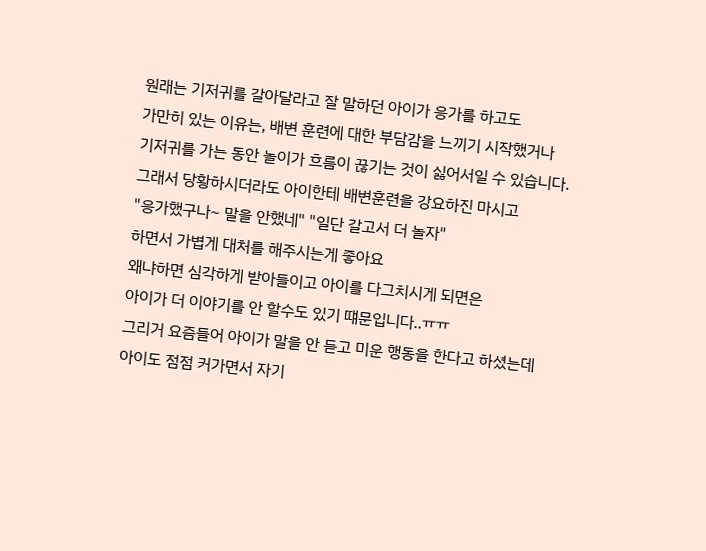원래는 기저귀를 갈아달라고 잘 말하던 아이가 응가를 하고도
가만히 있는 이유는, 배변 훈련에 대한 부담감을 느끼기 시작했거나
기저귀를 가는 동안 놀이가 흐름이 끊기는 것이 싫어서일 수 있습니다.
그래서 당황하시더라도 아이한테 배변훈련을 강요하진 마시고
"응가했구나~ 말을 안했네" "일단 갈고서 더 놀자"
하면서 가볍게 대처를 해주시는게 좋아요
왜냐하면 심각하게 받아들이고 아이를 다그치시게 되면은
아이가 더 이야기를 안 할수도 있기 떄문입니다..ㅠㅠ
그리거 요즘들어 아이가 말을 안 듣고 미운 행동을 한다고 하셨는데
아이도 점점 커가면서 자기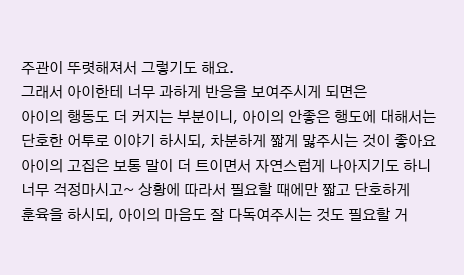주관이 뚜렷해져서 그렇기도 해요.
그래서 아이한테 너무 과하게 반응을 보여주시게 되면은
아이의 행동도 더 커지는 부분이니, 아이의 안좋은 행도에 대해서는
단호한 어투로 이야기 하시되, 차분하게 짧게 맗주시는 것이 좋아요
아이의 고집은 보통 말이 더 트이면서 자연스럽게 나아지기도 하니
너무 걱정마시고~ 상황에 따라서 필요할 때에만 짧고 단호하게
훈육을 하시되, 아이의 마음도 잘 다독여주시는 것도 필요할 거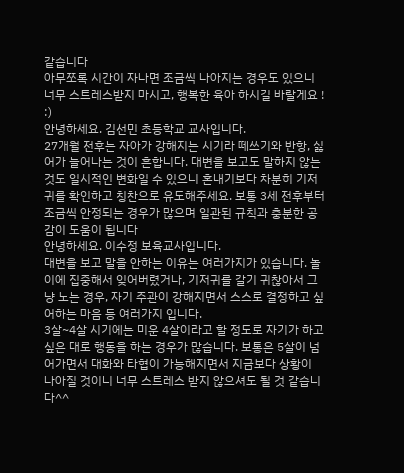같습니다
아무쪼록 시간이 자나면 조금씩 나아지는 경우도 있으니
너무 스트레스받지 마시고, 행복한 육아 하시길 바랄게요 ! :)
안녕하세요. 김선민 초등학교 교사입니다.
27개월 전후는 자아가 강해지는 시기라 떼쓰기와 반항, 싫어가 늘어나는 것이 흔합니다. 대변을 보고도 말하지 않는 것도 일시적인 변화일 수 있으니 혼내기보다 차분히 기저귀를 확인하고 칭찬으로 유도해주세요. 보통 3세 전후부터 조금씩 안정되는 경우가 많으며 일관된 규칙과 충분한 공감이 도움이 됩니다
안녕하세요. 이수정 보육교사입니다.
대변을 보고 말을 안하는 이유는 여러가지가 있습니다. 놀이에 집중해서 잊어버렸거나, 기저귀를 갈기 귀찮아서 그냥 노는 경우, 자기 주관이 강해지면서 스스로 결정하고 싶어하는 마음 등 여러가지 입니다.
3살~4살 시기에는 미운 4살이라고 할 정도로 자기가 하고 싶은 대로 행동을 하는 경우가 많습니다. 보통은 5살이 넘어가면서 대화와 타협이 가능해지면서 지금보다 상황이 나아질 것이니 너무 스트레스 받지 않으셔도 될 것 같습니다^^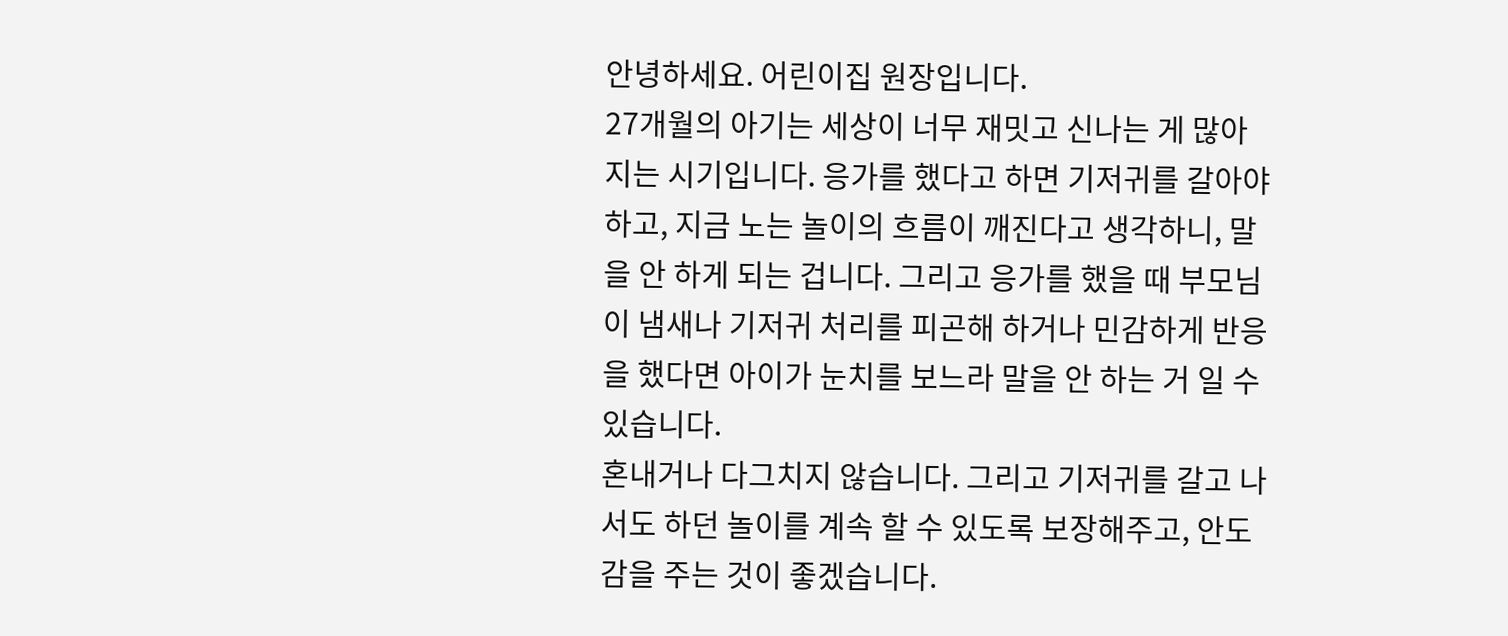안녕하세요. 어린이집 원장입니다.
27개월의 아기는 세상이 너무 재밋고 신나는 게 많아 지는 시기입니다. 응가를 했다고 하면 기저귀를 갈아야 하고, 지금 노는 놀이의 흐름이 깨진다고 생각하니, 말을 안 하게 되는 겁니다. 그리고 응가를 했을 때 부모님이 냄새나 기저귀 처리를 피곤해 하거나 민감하게 반응을 했다면 아이가 눈치를 보느라 말을 안 하는 거 일 수 있습니다.
혼내거나 다그치지 않습니다. 그리고 기저귀를 갈고 나서도 하던 놀이를 계속 할 수 있도록 보장해주고, 안도감을 주는 것이 좋겠습니다.